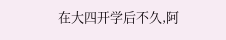在大四开学后不久,阿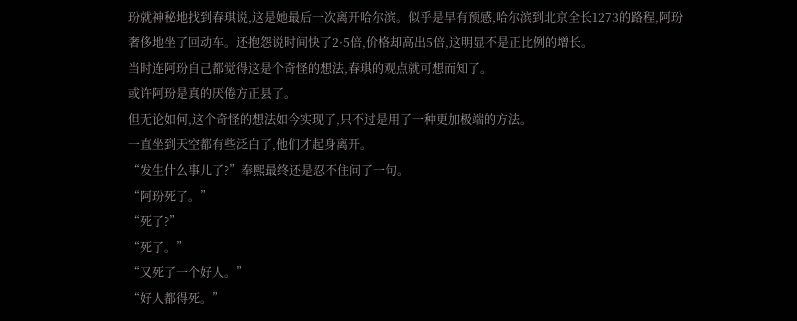玢就神秘地找到春琪说,这是她最后一次离开哈尔滨。似乎是早有预感,哈尔滨到北京全长1273的路程,阿玢奢侈地坐了回动车。还抱怨说时间快了2·5倍,价格却高出5倍,这明显不是正比例的增长。
当时连阿玢自己都觉得这是个奇怪的想法,春琪的观点就可想而知了。
或许阿玢是真的厌倦方正县了。
但无论如何,这个奇怪的想法如今实现了,只不过是用了一种更加极端的方法。
一直坐到天空都有些泛白了,他们才起身离开。
“发生什么事儿了?”奉熙最终还是忍不住问了一句。
“阿玢死了。”
“死了?”
“死了。”
“又死了一个好人。”
“好人都得死。”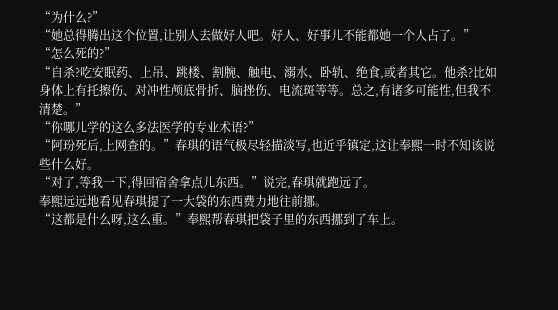“为什么?”
“她总得腾出这个位置,让别人去做好人吧。好人、好事儿不能都她一个人占了。”
“怎么死的?”
“自杀?吃安眠药、上吊、跳楼、割腕、触电、溺水、卧轨、绝食,或者其它。他杀?比如身体上有托擦伤、对冲性颅底骨折、脑挫伤、电流斑等等。总之,有诸多可能性,但我不清楚。”
“你哪儿学的这么多法医学的专业术语?”
“阿玢死后,上网查的。”春琪的语气极尽轻描淡写,也近乎镇定,这让奉熙一时不知该说些什么好。
“对了,等我一下,得回宿舍拿点儿东西。”说完,春琪就跑远了。
奉熙远远地看见春琪提了一大袋的东西费力地往前挪。
“这都是什么呀,这么重。”奉熙帮春琪把袋子里的东西挪到了车上。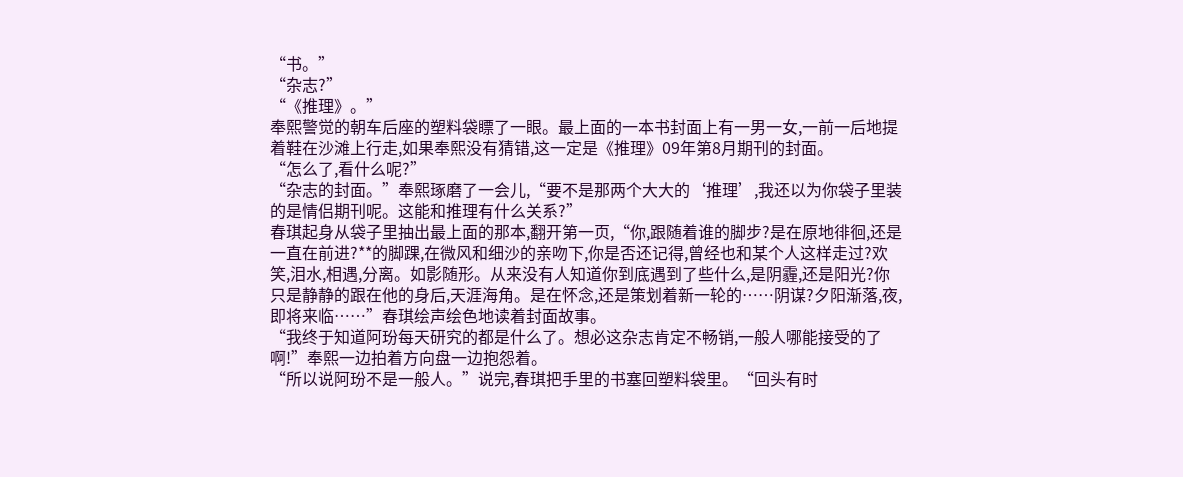“书。”
“杂志?”
“《推理》。”
奉熙警觉的朝车后座的塑料袋瞟了一眼。最上面的一本书封面上有一男一女,一前一后地提着鞋在沙滩上行走,如果奉熙没有猜错,这一定是《推理》09年第8月期刊的封面。
“怎么了,看什么呢?”
“杂志的封面。”奉熙琢磨了一会儿,“要不是那两个大大的‘推理’,我还以为你袋子里装的是情侣期刊呢。这能和推理有什么关系?”
春琪起身从袋子里抽出最上面的那本,翻开第一页,“你,跟随着谁的脚步?是在原地徘徊,还是一直在前进?**的脚踝,在微风和细沙的亲吻下,你是否还记得,曾经也和某个人这样走过?欢笑,泪水,相遇,分离。如影随形。从来没有人知道你到底遇到了些什么,是阴霾,还是阳光?你只是静静的跟在他的身后,天涯海角。是在怀念,还是策划着新一轮的……阴谋?夕阳渐落,夜,即将来临……”春琪绘声绘色地读着封面故事。
“我终于知道阿玢每天研究的都是什么了。想必这杂志肯定不畅销,一般人哪能接受的了啊!”奉熙一边拍着方向盘一边抱怨着。
“所以说阿玢不是一般人。”说完,春琪把手里的书塞回塑料袋里。“回头有时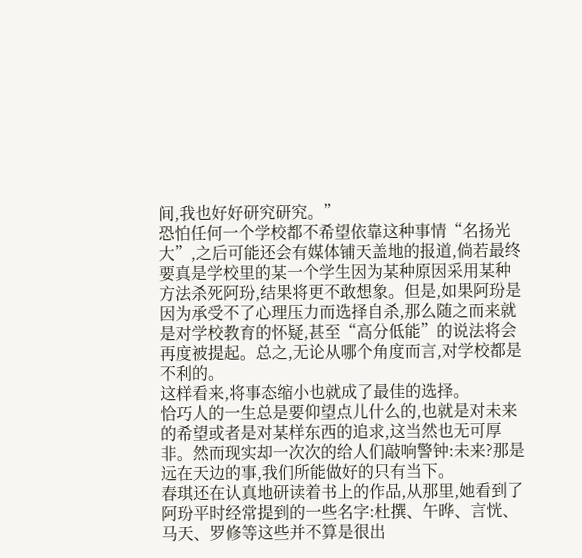间,我也好好研究研究。”
恐怕任何一个学校都不希望依靠这种事情“名扬光大”,之后可能还会有媒体铺天盖地的报道,倘若最终要真是学校里的某一个学生因为某种原因采用某种方法杀死阿玢,结果将更不敢想象。但是,如果阿玢是因为承受不了心理压力而选择自杀,那么随之而来就是对学校教育的怀疑,甚至“高分低能”的说法将会再度被提起。总之,无论从哪个角度而言,对学校都是不利的。
这样看来,将事态缩小也就成了最佳的选择。
恰巧人的一生总是要仰望点儿什么的,也就是对未来的希望或者是对某样东西的追求,这当然也无可厚非。然而现实却一次次的给人们敲响警钟:未来?那是远在天边的事,我们所能做好的只有当下。
春琪还在认真地研读着书上的作品,从那里,她看到了阿玢平时经常提到的一些名字:杜撰、午晔、言恍、马天、罗修等这些并不算是很出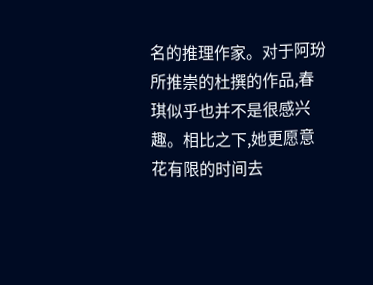名的推理作家。对于阿玢所推崇的杜撰的作品,春琪似乎也并不是很感兴趣。相比之下,她更愿意花有限的时间去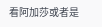看阿加莎或者是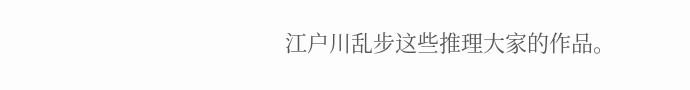江户川乱步这些推理大家的作品。